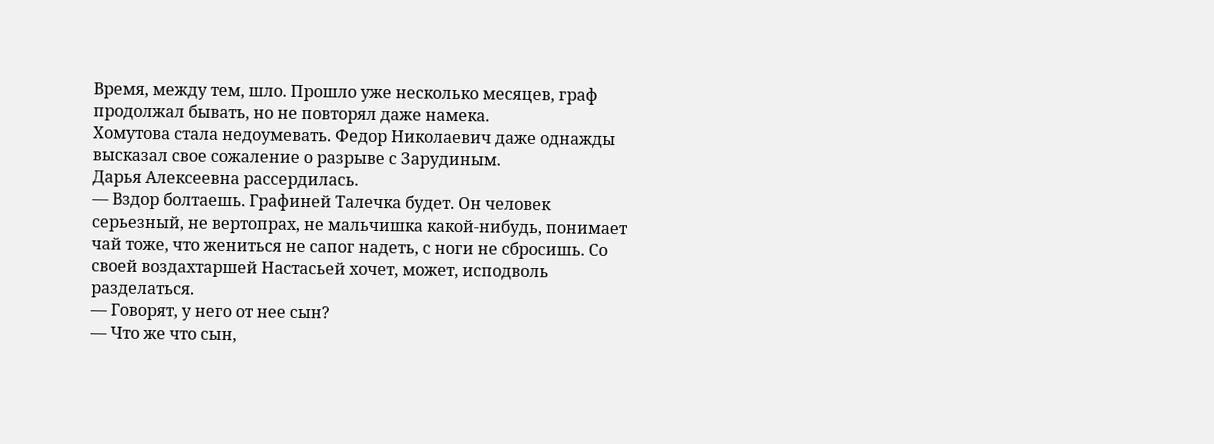Время, между тем, шло. Прошло уже несколько месяцев, граф продолжал бывать, но не повторял даже намека.
Хомутова стала недоумевать. Федор Николаевич даже однажды высказал свое сожаление о разрыве с Зарудиным.
Дарья Алексеевна рассердилась.
— Вздор болтаешь. Графиней Талечка будет. Он человек серьезный, не вертопрах, не мальчишка какой-нибудь, понимает чай тоже, что жениться не сапог надеть, с ноги не сбросишь. Со своей воздахтаршей Настасьей хочет, может, исподволь разделаться.
— Говорят, у него от нее сын?
— Что же что сын,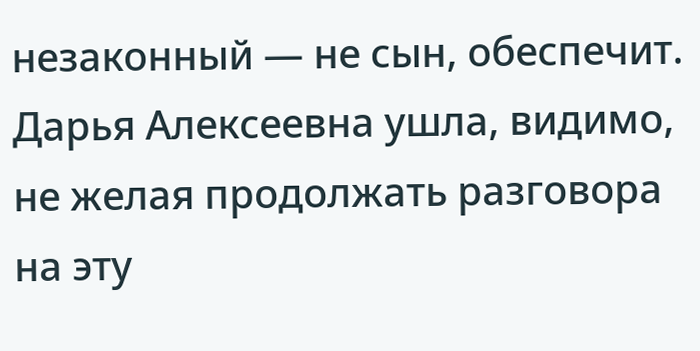незаконный — не сын, обеспечит.
Дарья Алексеевна ушла, видимо, не желая продолжать разговора на эту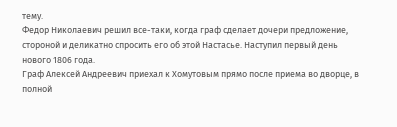тему.
Федор Николаевич решил все-таки, когда граф сделает дочери предложение, стороной и деликатно спросить его об этой Настасье. Наступил первый день нового 1806 года.
Граф Алексей Андреевич приехал к Хомутовым прямо после приема во дворце, в полной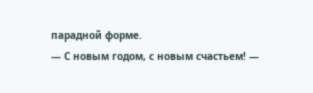парадной форме.
— С новым годом, с новым счастьем! —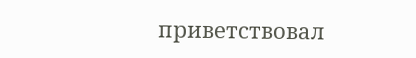приветствовал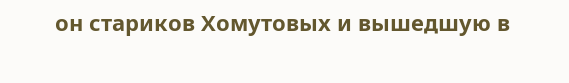он стариков Хомутовых и вышедшую в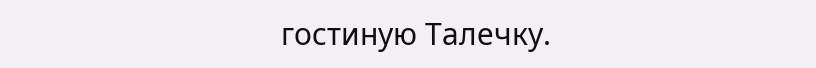гостиную Талечку.